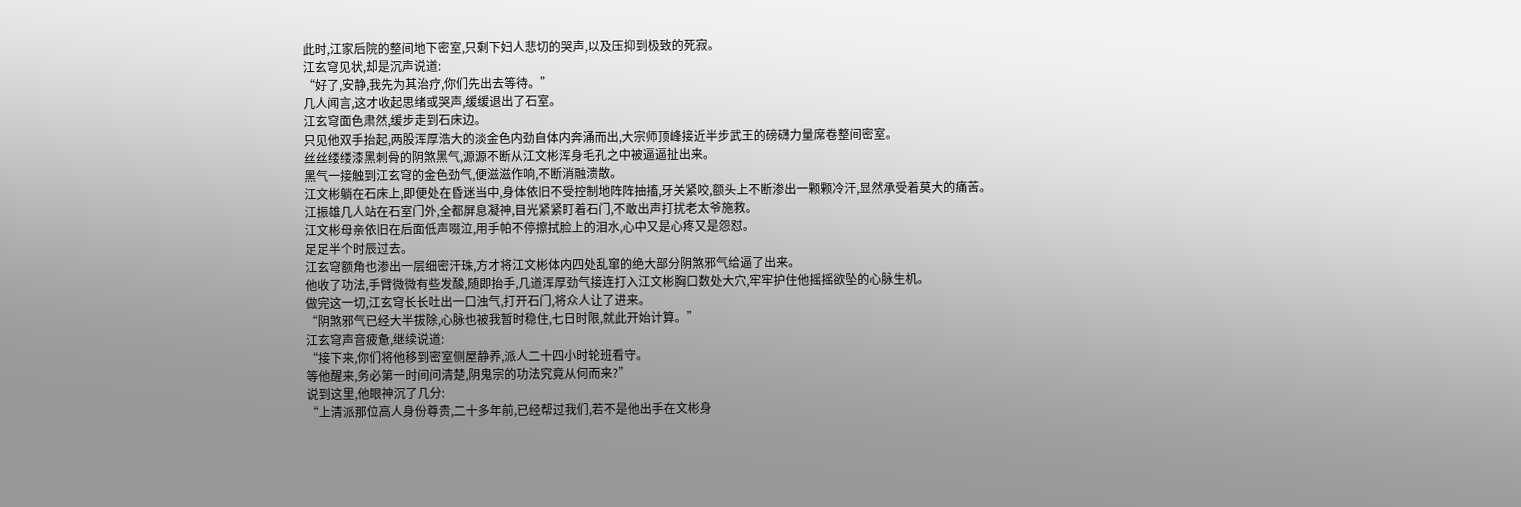此时,江家后院的整间地下密室,只剩下妇人悲切的哭声,以及压抑到极致的死寂。
江玄穹见状,却是沉声说道:
“好了,安静,我先为其治疗,你们先出去等待。”
几人闻言,这才收起思绪或哭声,缓缓退出了石室。
江玄穹面色肃然,缓步走到石床边。
只见他双手抬起,两股浑厚浩大的淡金色内劲自体内奔涌而出,大宗师顶峰接近半步武王的磅礴力量席卷整间密室。
丝丝缕缕漆黑刺骨的阴煞黑气,源源不断从江文彬浑身毛孔之中被逼逼扯出来。
黑气一接触到江玄穹的金色劲气,便滋滋作响,不断消融溃散。
江文彬躺在石床上,即便处在昏迷当中,身体依旧不受控制地阵阵抽搐,牙关紧咬,额头上不断渗出一颗颗冷汗,显然承受着莫大的痛苦。
江振雄几人站在石室门外,全都屏息凝神,目光紧紧盯着石门,不敢出声打扰老太爷施救。
江文彬母亲依旧在后面低声啜泣,用手帕不停擦拭脸上的泪水,心中又是心疼又是怨怼。
足足半个时辰过去。
江玄穹额角也渗出一层细密汗珠,方才将江文彬体内四处乱窜的绝大部分阴煞邪气给逼了出来。
他收了功法,手臂微微有些发酸,随即抬手,几道浑厚劲气接连打入江文彬胸口数处大穴,牢牢护住他摇摇欲坠的心脉生机。
做完这一切,江玄穹长长吐出一口浊气,打开石门,将众人让了进来。
“阴煞邪气已经大半拔除,心脉也被我暂时稳住,七日时限,就此开始计算。”
江玄穹声音疲惫,继续说道:
“接下来,你们将他移到密室侧屋静养,派人二十四小时轮班看守。
等他醒来,务必第一时间问清楚,阴鬼宗的功法究竟从何而来?”
说到这里,他眼神沉了几分:
“上清派那位高人身份尊贵,二十多年前,已经帮过我们,若不是他出手在文彬身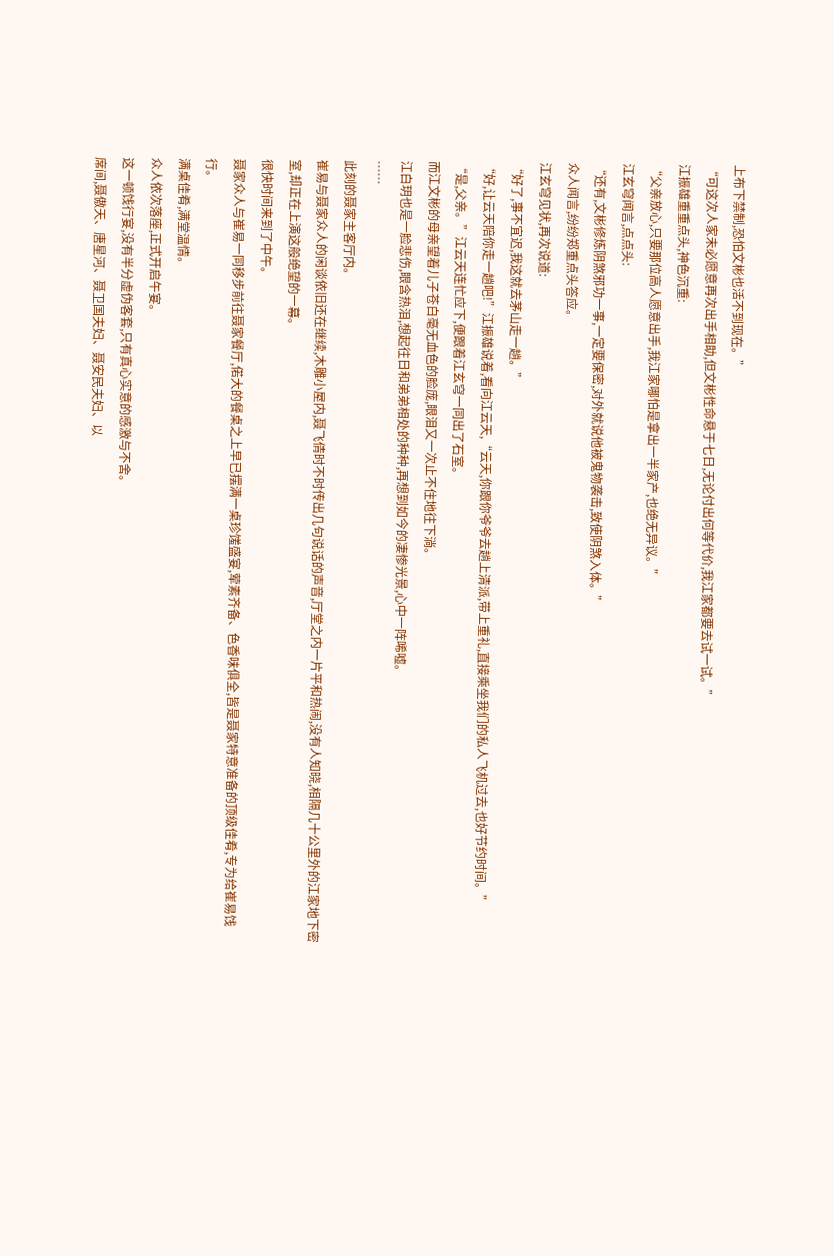上布下禁制,恐怕文彬也活不到现在。”
“可这次人家未必愿意再次出手相助,但文彬性命悬于七日,无论付出何等代价,我江家都要去试一试。”
江振雄重重点头,神色沉重:
“父亲放心,只要那位高人愿意出手,我江家哪怕是拿出一半家产,也绝无异议。”
江玄穹闻言,点点头:
“还有,文彬修炼阴煞邪功一事,一定要保密,对外就说他被鬼物袭击,致使阴煞入体。”
众人闻言,纷纷郑重点头答应。
江玄穹见状,再次说道:
“好了,事不宜迟,我这就去茅山走一趟。”
“好,让云天陪你走一趟吧!”江振雄说着,看向江云天,“云天,你跟你爷爷去趟上清派,带上重礼,直接乘坐我们的私人飞机过去,也好节约时间。”
“是,父亲。”江云天连忙应下,便跟着江玄穹一同出了石室。
而江文彬的母亲望着儿子苍白毫无血色的脸庞,眼泪又一次止不住地往下淌。
江白玥也是一脸悲伤,眼含热泪,想起往日和弟弟相处的种种,再想到如今的凄惨光景,心中一阵唏嘘。
……
此刻的聂家主客厅内。
崔易与聂家众人的闲谈依旧还在继续,木雕小屋内,聂飞倩时不时传出几句说话的声音,厅堂之内一片平和热闹,没有人知晓,相隔几十公里外的江家地下密室,却正在上演这般绝望的一幕。
很快时间来到了中午。
聂家众人与崔易一同移步前往聂家餐厅,偌大的餐桌之上早已摆满一桌珍馐盛宴,荤素齐备、色香味俱全,皆是聂家特意准备的顶级佳肴,专为给崔易饯行。
满桌佳肴,满堂温情。
众人依次落座,正式开启午宴。
这一顿饯行宴,没有半分虚伪客套,只有真心实意的感激与不舍。
席间,聂傲天、唐星河、聂卫国夫妇、聂安民夫妇、以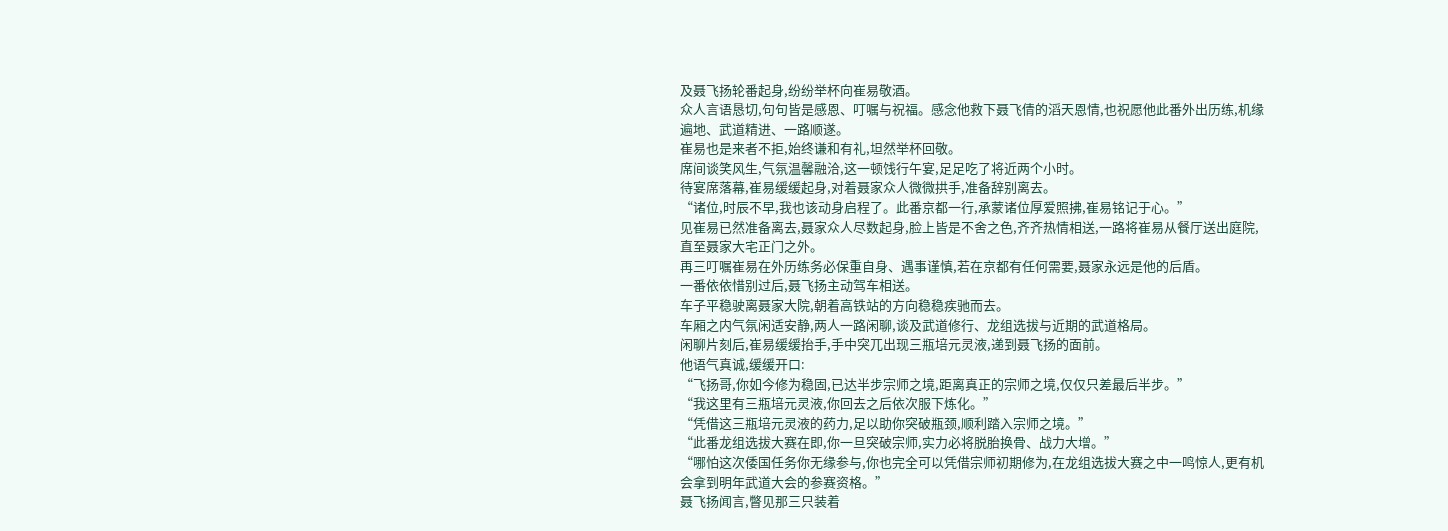及聂飞扬轮番起身,纷纷举杯向崔易敬酒。
众人言语恳切,句句皆是感恩、叮嘱与祝福。感念他救下聂飞倩的滔天恩情,也祝愿他此番外出历练,机缘遍地、武道精进、一路顺遂。
崔易也是来者不拒,始终谦和有礼,坦然举杯回敬。
席间谈笑风生,气氛温馨融洽,这一顿饯行午宴,足足吃了将近两个小时。
待宴席落幕,崔易缓缓起身,对着聂家众人微微拱手,准备辞别离去。
“诸位,时辰不早,我也该动身启程了。此番京都一行,承蒙诸位厚爱照拂,崔易铭记于心。”
见崔易已然准备离去,聂家众人尽数起身,脸上皆是不舍之色,齐齐热情相送,一路将崔易从餐厅送出庭院,直至聂家大宅正门之外。
再三叮嘱崔易在外历练务必保重自身、遇事谨慎,若在京都有任何需要,聂家永远是他的后盾。
一番依依惜别过后,聂飞扬主动驾车相送。
车子平稳驶离聂家大院,朝着高铁站的方向稳稳疾驰而去。
车厢之内气氛闲适安静,两人一路闲聊,谈及武道修行、龙组选拔与近期的武道格局。
闲聊片刻后,崔易缓缓抬手,手中突兀出现三瓶培元灵液,递到聂飞扬的面前。
他语气真诚,缓缓开口:
“飞扬哥,你如今修为稳固,已达半步宗师之境,距离真正的宗师之境,仅仅只差最后半步。”
“我这里有三瓶培元灵液,你回去之后依次服下炼化。”
“凭借这三瓶培元灵液的药力,足以助你突破瓶颈,顺利踏入宗师之境。”
“此番龙组选拔大赛在即,你一旦突破宗师,实力必将脱胎换骨、战力大增。”
“哪怕这次倭国任务你无缘参与,你也完全可以凭借宗师初期修为,在龙组选拔大赛之中一鸣惊人,更有机会拿到明年武道大会的参赛资格。”
聂飞扬闻言,瞥见那三只装着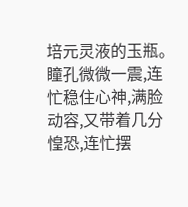培元灵液的玉瓶。瞳孔微微一震,连忙稳住心神,满脸动容,又带着几分惶恐,连忙摆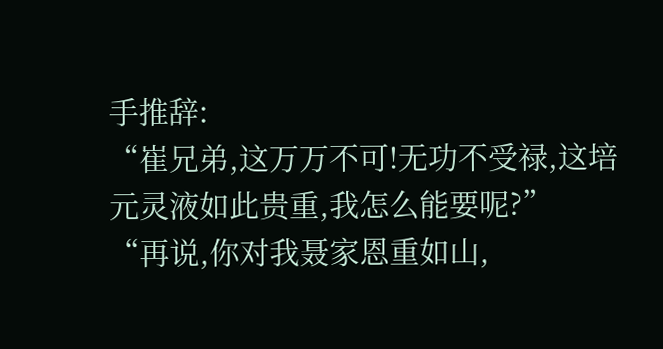手推辞:
“崔兄弟,这万万不可!无功不受禄,这培元灵液如此贵重,我怎么能要呢?”
“再说,你对我聂家恩重如山,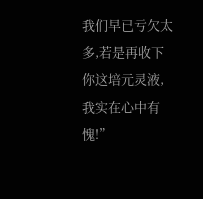我们早已亏欠太多,若是再收下你这培元灵液,我实在心中有愧!”